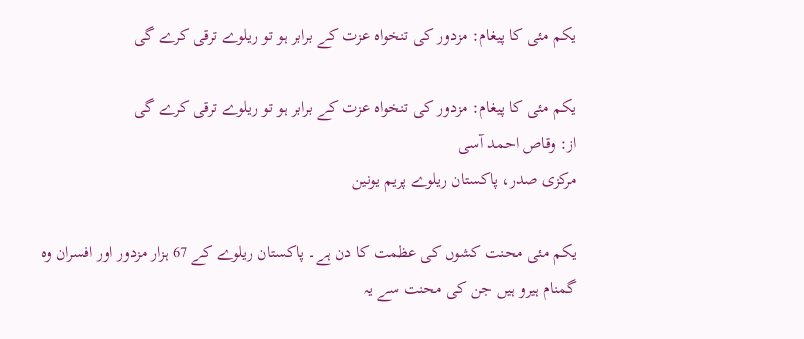یکم مئی کا پیغام: مزدور کی تنخواہ عزت کے برابر ہو تو ریلوے ترقی کرے گی

یکم مئی کا پیغام: مزدور کی تنخواہ عزت کے برابر ہو تو ریلوے ترقی کرے گی
از: وقاص احمد آسی
مرکزی صدر، پاکستان ریلوے پریم یونین

یکم مئی محنت کشوں کی عظمت کا دن ہے۔ پاکستان ریلوے کے 67 ہزار مزدور اور افسران وہ گمنام ہیرو ہیں جن کی محنت سے یہ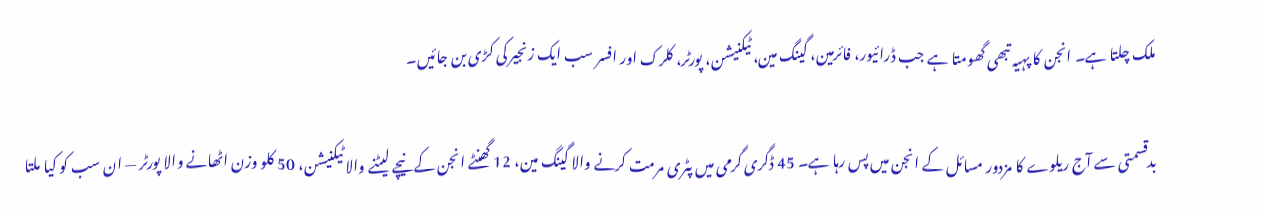ملک چلتا ہے۔ انجن کا پہیہ تبھی گھومتا ہے جب ڈرائیور، فائرمین، گینگ مین، ٹیکنیشن، پورٹر، کلرک اور افسر سب ایک زنجیر کی کڑی بن جائیں۔

بدقسمتی سے آج ریلوے کا مزدور مسائل کے انجن میں پس رہا ہے۔ 45 ڈگری گرمی میں پٹری مرمت کرنے والا گینگ مین، 12 گھنٹے انجن کے نیچے لیٹنے والا ٹیکنیشن، 50 کلو وزن اٹھانے والا پورٹر — ان سب کو کیا ملتا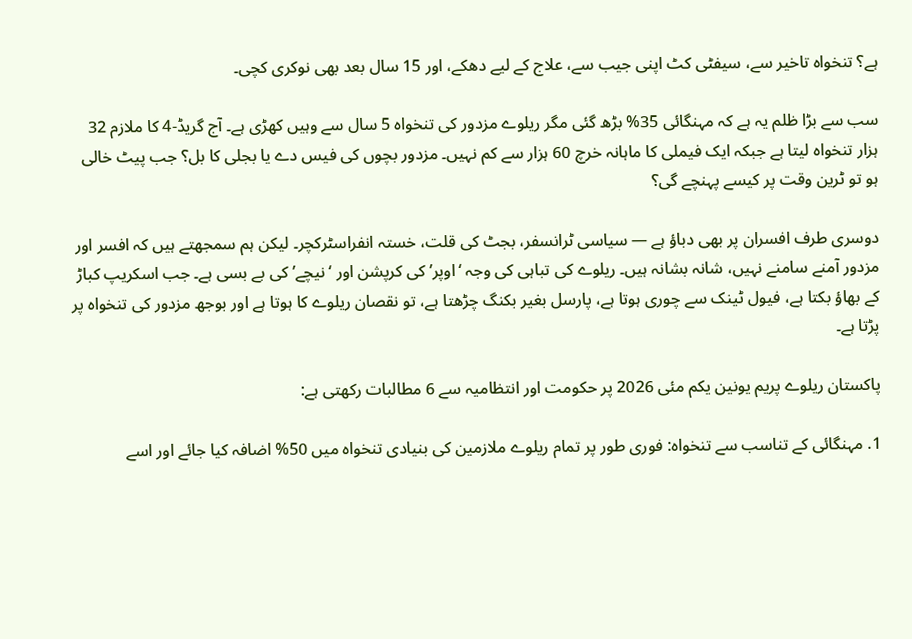ہے؟ تنخواہ تاخیر سے، سیفٹی کٹ اپنی جیب سے، علاج کے لیے دھکے، اور 15 سال بعد بھی نوکری کچی۔

سب سے بڑا ظلم یہ ہے کہ مہنگائی 35% بڑھ گئی مگر ریلوے مزدور کی تنخواہ 5 سال سے وہیں کھڑی ہے۔ آج گریڈ-4 کا ملازم 32 ہزار تنخواہ لیتا ہے جبکہ ایک فیملی کا ماہانہ خرچ 60 ہزار سے کم نہیں۔ مزدور بچوں کی فیس دے یا بجلی کا بل؟ جب پیٹ خالی ہو تو ٹرین وقت پر کیسے پہنچے گی؟

دوسری طرف افسران پر بھی دباؤ ہے — سیاسی ٹرانسفر، بجٹ کی قلت، خستہ انفراسٹرکچر۔ لیکن ہم سمجھتے ہیں کہ افسر اور مزدور آمنے سامنے نہیں، شانہ بشانہ ہیں۔ ریلوے کی تباہی کی وجہ ‘اوپر’ کی کرپشن اور ‘نیچے’ کی بے بسی ہے۔ جب اسکریپ کباڑ کے بھاؤ بکتا ہے، فیول ٹینک سے چوری ہوتا ہے، پارسل بغیر بکنگ چڑھتا ہے، تو نقصان ریلوے کا ہوتا ہے اور بوجھ مزدور کی تنخواہ پر پڑتا ہے۔

پاکستان ریلوے پریم یونین یکم مئی 2026 پر حکومت اور انتظامیہ سے 6 مطالبات رکھتی ہے:

1. مہنگائی کے تناسب سے تنخواہ: فوری طور پر تمام ریلوے ملازمین کی بنیادی تنخواہ میں 50% اضافہ کیا جائے اور اسے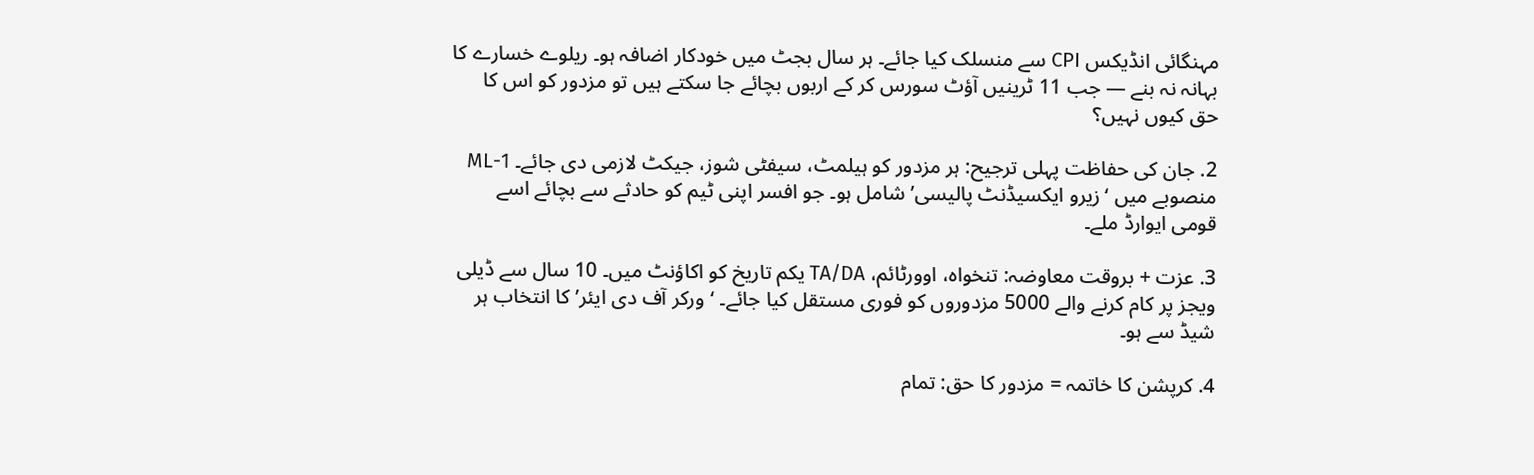مہنگائی انڈیکس CPI سے منسلک کیا جائے۔ ہر سال بجٹ میں خودکار اضافہ ہو۔ ریلوے خسارے کا بہانہ نہ بنے — جب 11 ٹرینیں آؤٹ سورس کر کے اربوں بچائے جا سکتے ہیں تو مزدور کو اس کا حق کیوں نہیں؟

2. جان کی حفاظت پہلی ترجیح: ہر مزدور کو ہیلمٹ، سیفٹی شوز، جیکٹ لازمی دی جائے۔ ML-1 منصوبے میں ‘زیرو ایکسیڈنٹ پالیسی’ شامل ہو۔ جو افسر اپنی ٹیم کو حادثے سے بچائے اسے قومی ایوارڈ ملے۔

3. عزت + بروقت معاوضہ: تنخواہ، اوورٹائم، TA/DA یکم تاریخ کو اکاؤنٹ میں۔ 10 سال سے ڈیلی ویجز پر کام کرنے والے 5000 مزدوروں کو فوری مستقل کیا جائے۔ ‘ورکر آف دی ایئر’ کا انتخاب ہر شیڈ سے ہو۔

4. کرپشن کا خاتمہ = مزدور کا حق: تمام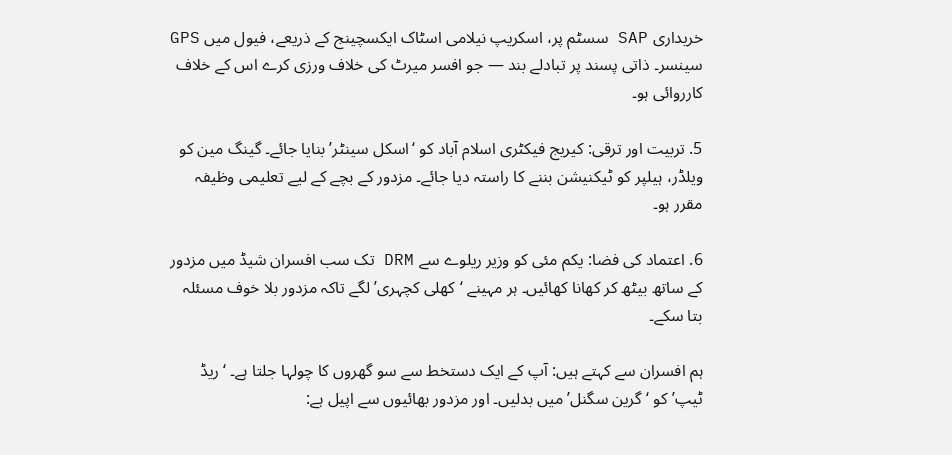خریداری SAP سسٹم پر، اسکریپ نیلامی اسٹاک ایکسچینج کے ذریعے، فیول میں GPS سینسر۔ ذاتی پسند پر تبادلے بند — جو افسر میرٹ کی خلاف ورزی کرے اس کے خلاف کارروائی ہو۔

5. تربیت اور ترقی: کیریج فیکٹری اسلام آباد کو ‘اسکل سینٹر’ بنایا جائے۔ گینگ مین کو ویلڈر، ہیلپر کو ٹیکنیشن بننے کا راستہ دیا جائے۔ مزدور کے بچے کے لیے تعلیمی وظیفہ مقرر ہو۔

6. اعتماد کی فضا: یکم مئی کو وزیر ریلوے سے DRM تک سب افسران شیڈ میں مزدور کے ساتھ بیٹھ کر کھانا کھائیں۔ ہر مہینے ‘کھلی کچہری’ لگے تاکہ مزدور بلا خوف مسئلہ بتا سکے۔

ہم افسران سے کہتے ہیں: آپ کے ایک دستخط سے سو گھروں کا چولہا جلتا ہے۔ ‘ریڈ ٹیپ’ کو ‘گرین سگنل’ میں بدلیں۔ اور مزدور بھائیوں سے اپیل ہے: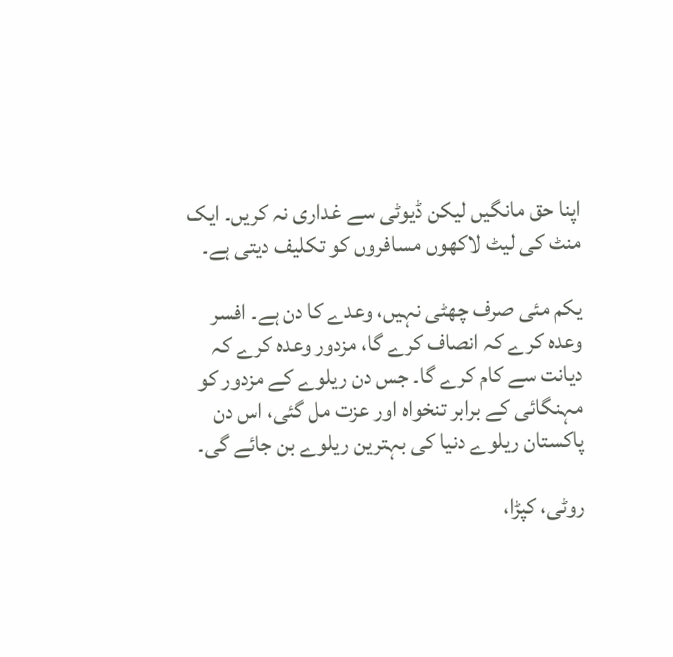اپنا حق مانگیں لیکن ڈیوٹی سے غداری نہ کریں۔ ایک منٹ کی لیٹ لاکھوں مسافروں کو تکلیف دیتی ہے۔

یکم مئی صرف چھٹی نہیں، وعدے کا دن ہے۔ افسر وعدہ کرے کہ انصاف کرے گا، مزدور وعدہ کرے کہ دیانت سے کام کرے گا۔ جس دن ریلوے کے مزدور کو مہنگائی کے برابر تنخواہ اور عزت مل گئی، اس دن پاکستان ریلوے دنیا کی بہترین ریلوے بن جائے گی۔

روٹی، کپڑا،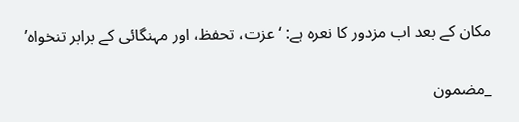مکان کے بعد اب مزدور کا نعرہ ہے: ‘عزت، تحفظ، اور مہنگائی کے برابر تنخواہ’

_مضمون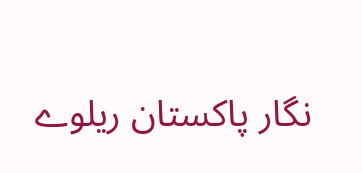نگار پاکستان ریلوے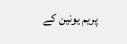پریم یونین کے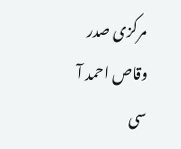مرکزی صدر وقاص احمد آ سی